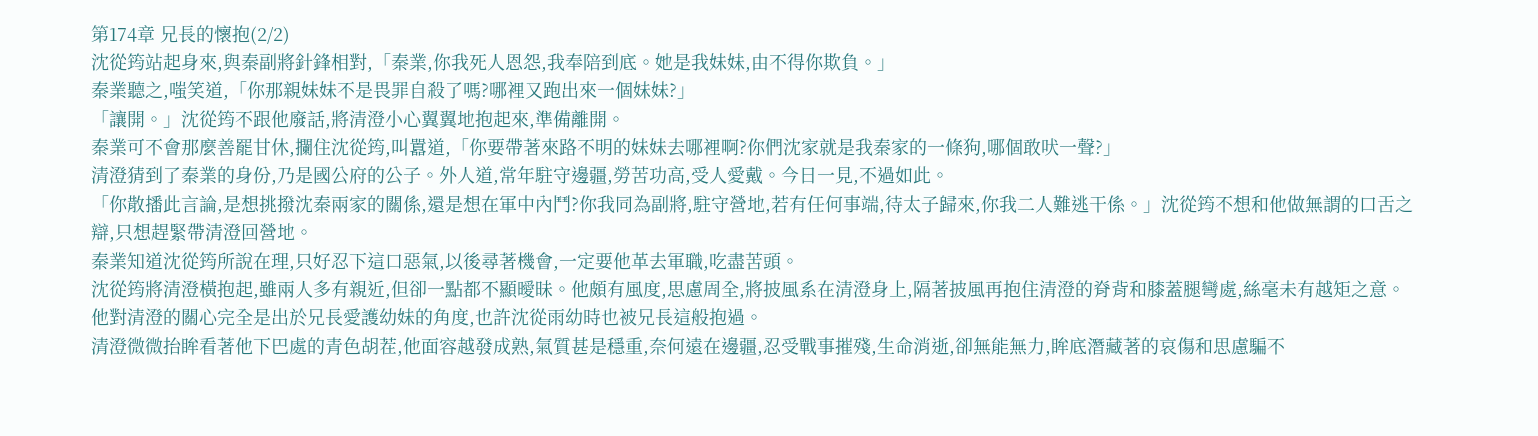第174章 兄長的懷抱(2/2)
沈從筠站起身來,與秦副將針鋒相對,「秦業,你我死人恩怨,我奉陪到底。她是我妹妹,由不得你欺負。」
秦業聽之,嗤笑道,「你那親妹妹不是畏罪自殺了嗎?哪裡又跑出來一個妹妹?」
「讓開。」沈從筠不跟他廢話,將清澄小心翼翼地抱起來,準備離開。
秦業可不會那麼善罷甘休,攔住沈從筠,叫囂道,「你要帶著來路不明的妹妹去哪裡啊?你們沈家就是我秦家的一條狗,哪個敢吠一聲?」
清澄猜到了秦業的身份,乃是國公府的公子。外人道,常年駐守邊疆,勞苦功高,受人愛戴。今日一見,不過如此。
「你散播此言論,是想挑撥沈秦兩家的關係,還是想在軍中內鬥?你我同為副將,駐守營地,若有任何事端,待太子歸來,你我二人難逃干係。」沈從筠不想和他做無謂的口舌之辯,只想趕緊帶清澄回營地。
秦業知道沈從筠所說在理,只好忍下這口惡氣,以後尋著機會,一定要他革去軍職,吃盡苦頭。
沈從筠將清澄橫抱起,雖兩人多有親近,但卻一點都不顯曖昧。他頗有風度,思慮周全,將披風系在清澄身上,隔著披風再抱住清澄的脊背和膝蓋腿彎處,絲毫未有越矩之意。
他對清澄的關心完全是出於兄長愛護幼妹的角度,也許沈從雨幼時也被兄長這般抱過。
清澄微微抬眸看著他下巴處的青色胡茬,他面容越發成熟,氣質甚是穩重,奈何遠在邊疆,忍受戰事摧殘,生命消逝,卻無能無力,眸底潛藏著的哀傷和思慮騙不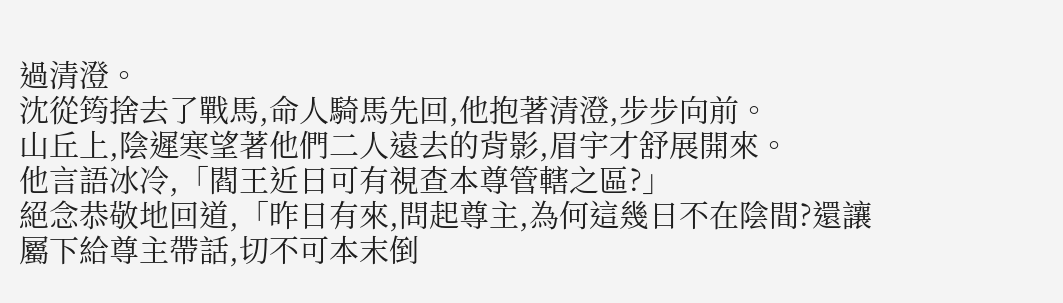過清澄。
沈從筠捨去了戰馬,命人騎馬先回,他抱著清澄,步步向前。
山丘上,陰遲寒望著他們二人遠去的背影,眉宇才舒展開來。
他言語冰冷,「閻王近日可有視查本尊管轄之區?」
絕念恭敬地回道,「昨日有來,問起尊主,為何這幾日不在陰間?還讓屬下給尊主帶話,切不可本末倒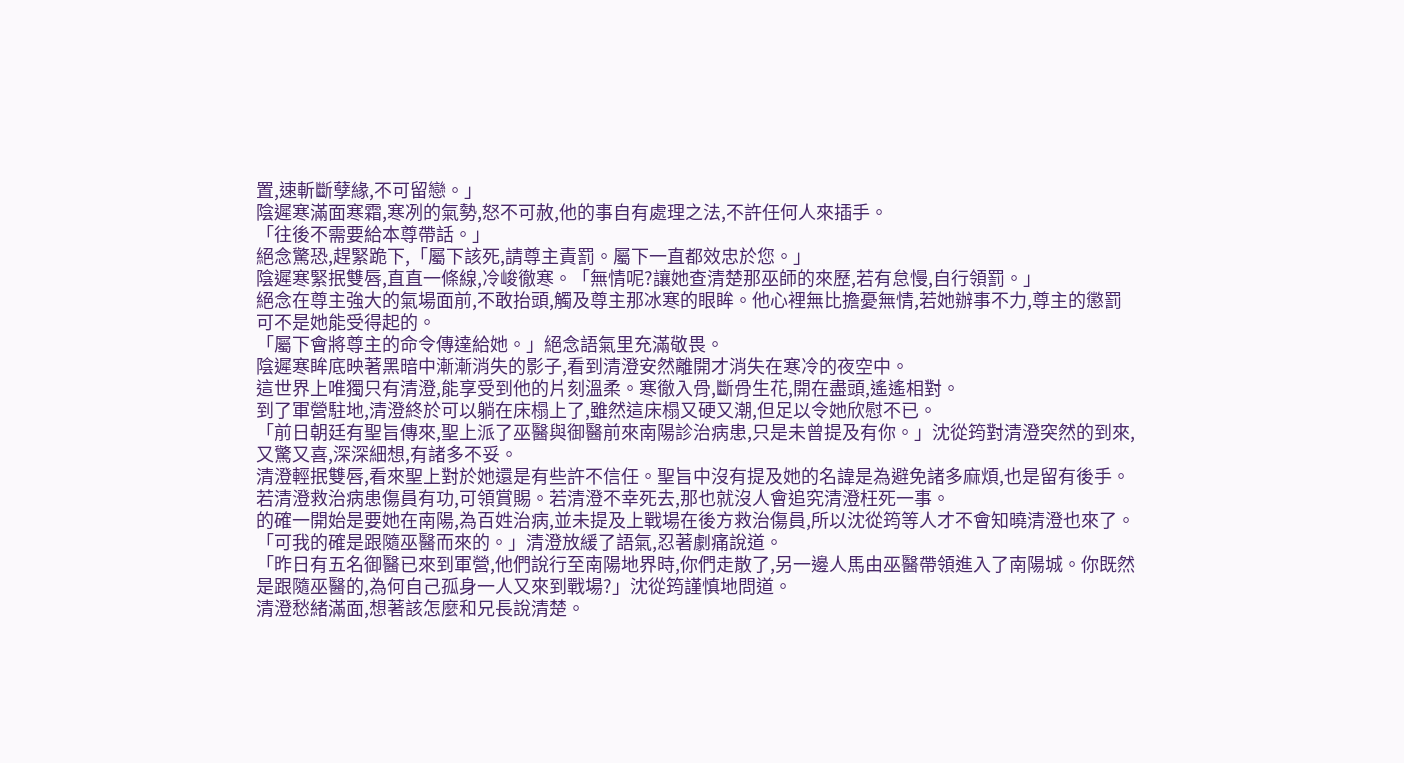置,速斬斷孽緣,不可留戀。」
陰遲寒滿面寒霜,寒冽的氣勢,怒不可赦,他的事自有處理之法,不許任何人來插手。
「往後不需要給本尊帶話。」
絕念驚恐,趕緊跪下,「屬下該死,請尊主責罰。屬下一直都效忠於您。」
陰遲寒緊抿雙唇,直直一條線,冷峻徹寒。「無情呢?讓她查清楚那巫師的來歷,若有怠慢,自行領罰。」
絕念在尊主強大的氣場面前,不敢抬頭,觸及尊主那冰寒的眼眸。他心裡無比擔憂無情,若她辦事不力,尊主的懲罰可不是她能受得起的。
「屬下會將尊主的命令傳達給她。」絕念語氣里充滿敬畏。
陰遲寒眸底映著黑暗中漸漸消失的影子,看到清澄安然離開才消失在寒冷的夜空中。
這世界上唯獨只有清澄,能享受到他的片刻溫柔。寒徹入骨,斷骨生花,開在盡頭,遙遙相對。
到了軍營駐地,清澄終於可以躺在床榻上了,雖然這床榻又硬又潮,但足以令她欣慰不已。
「前日朝廷有聖旨傳來,聖上派了巫醫與御醫前來南陽診治病患,只是未曾提及有你。」沈從筠對清澄突然的到來,又驚又喜,深深細想,有諸多不妥。
清澄輕抿雙唇,看來聖上對於她還是有些許不信任。聖旨中沒有提及她的名諱是為避免諸多麻煩,也是留有後手。若清澄救治病患傷員有功,可領賞賜。若清澄不幸死去,那也就沒人會追究清澄枉死一事。
的確一開始是要她在南陽,為百姓治病,並未提及上戰場在後方救治傷員,所以沈從筠等人才不會知曉清澄也來了。
「可我的確是跟隨巫醫而來的。」清澄放緩了語氣,忍著劇痛說道。
「昨日有五名御醫已來到軍營,他們說行至南陽地界時,你們走散了,另一邊人馬由巫醫帶領進入了南陽城。你既然是跟隨巫醫的,為何自己孤身一人又來到戰場?」沈從筠謹慎地問道。
清澄愁緒滿面,想著該怎麼和兄長說清楚。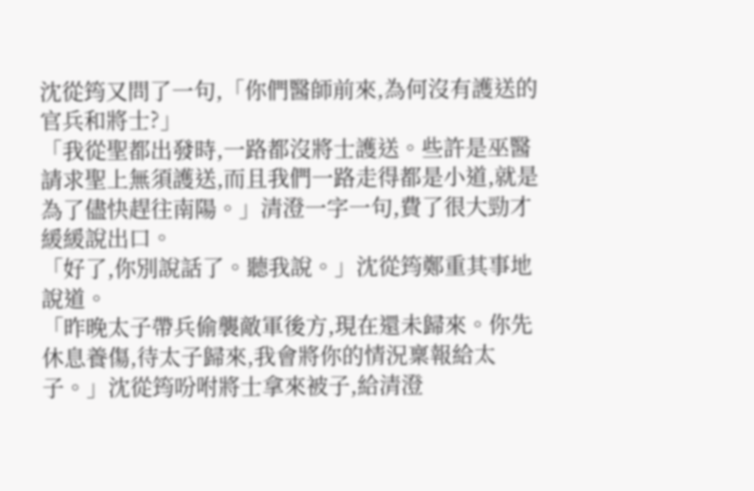沈從筠又問了一句,「你們醫師前來,為何沒有護送的官兵和將士?」
「我從聖都出發時,一路都沒將士護送。些許是巫醫請求聖上無須護送,而且我們一路走得都是小道,就是為了儘快趕往南陽。」清澄一字一句,費了很大勁才緩緩說出口。
「好了,你別說話了。聽我說。」沈從筠鄭重其事地說道。
「昨晚太子帶兵偷襲敵軍後方,現在還未歸來。你先休息養傷,待太子歸來,我會將你的情況稟報給太子。」沈從筠吩咐將士拿來被子,給清澄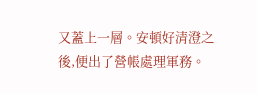又蓋上一層。安頓好清澄之後,便出了營帳處理軍務。